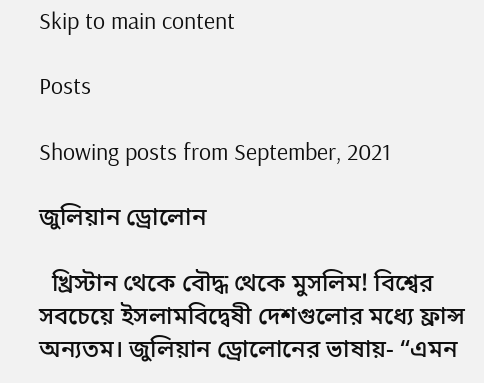Skip to main content

Posts

Showing posts from September, 2021

জুলিয়ান ড্রোলোন

  খ্রিস্টান থেকে বৌদ্ধ থেকে মুসলিম! বিশ্বের সবচেয়ে ইসলামবিদ্বেষী দেশগুলোর মধ্যে ফ্রান্স অন্যতম। জুলিয়ান ড্রোলোনের ভাষায়- “এমন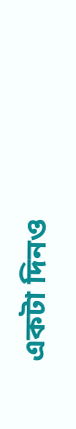একটা দিনও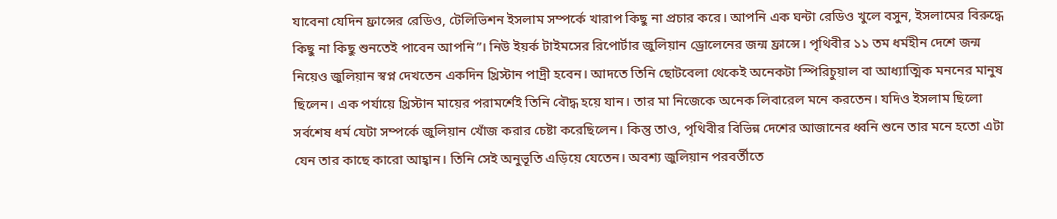যাবেনা যেদিন ফ্রান্সের রেডিও, টেলিভিশন ইসলাম সম্পর্কে খারাপ কিছু না প্রচার করে। আপনি এক ঘন্টা রেডিও খুলে বসুন, ইসলামের বিরুদ্ধে কিছু না কিছু শুনতেই পাবেন আপনি”। নিউ ইয়র্ক টাইমসের রিপোর্টার জুলিয়ান ড্রোলেনের জন্ম ফ্রান্সে। পৃথিবীর ১১ তম ধর্মহীন দেশে জন্ম নিয়েও জুলিয়ান স্বপ্ন দেখতেন একদিন খ্রিস্টান পাদ্রী হবেন। আদতে তিনি ছোটবেলা থেকেই অনেকটা স্পিরিচুয়াল বা আধ্যাত্মিক মননের মানুষ ছিলেন। এক পর্যায়ে খ্রিস্টান মায়ের পরামর্শেই তিনি বৌদ্ধ হয়ে যান। তার মা নিজেকে অনেক লিবারেল মনে করতেন। যদিও ইসলাম ছিলো সর্বশেষ ধর্ম যেটা সম্পর্কে জুলিয়ান খোঁজ করার চেষ্টা করেছিলেন। কিন্তু তাও, পৃথিবীর বিভিন্ন দেশের আজানের ধ্বনি শুনে তার মনে হতো এটা যেন তার কাছে কারো আহ্বান। তিনি সেই অনুভূতি এড়িয়ে যেতেন। অবশ্য জুলিয়ান পরবর্তীতে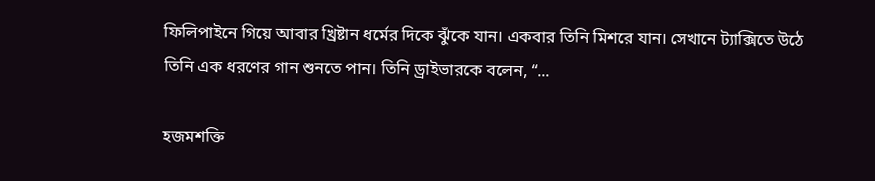ফিলিপাইনে গিয়ে আবার খ্রিষ্টান ধর্মের দিকে ঝুঁকে যান। একবার তিনি মিশরে যান। সেখানে ট্যাক্সিতে উঠে তিনি এক ধরণের গান শুনতে পান। তিনি ড্রাইভারকে বলেন, “...

হজমশক্তি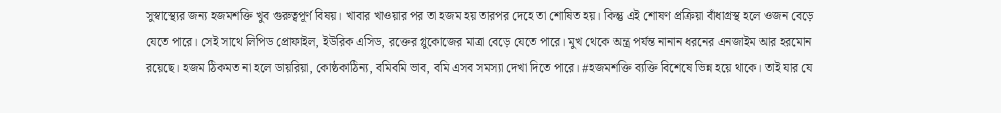সুস্বাস্থ্যের জন্য হজমশক্তি খুব গুরুত্বপূর্ণ বিষয়। খাবার খাওয়ার পর তা হজম হয় তারপর দেহে তা শোষিত হয়। কিন্তু এই শোষণ প্রক্রিয়া বাঁধাগ্রস্থ হলে ওজন বেড়ে যেতে পারে। সেই সাথে লিপিড প্রোফাইল, ইউরিক এসিড, রক্তের গ্লুকোজের মাত্রা বেড়ে যেতে পারে। মুখ থেকে অন্ত্র পর্যন্ত নানান ধরনের এনজাইম আর হরমোন রয়েছে। হজম ঠিকমত না হলে ডায়রিয়া, কোষ্ঠকাঠিন্য, বমিবমি ভাব, বমি এসব সমস্যা দেখা দিতে পারে। #হজমশক্তি ব্যক্তি বিশেষে ভিন্ন হয়ে থাকে। তাই যার যে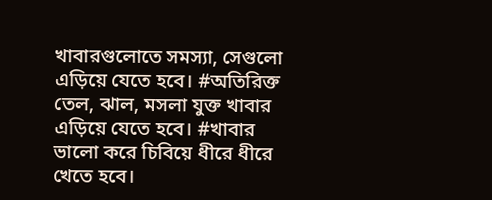খাবারগুলোতে সমস্যা, সেগুলো এড়িয়ে যেতে হবে। #অতিরিক্ত তেল, ঝাল, মসলা যুক্ত খাবার এড়িয়ে যেতে হবে। #খাবার ভালো করে চিবিয়ে ধীরে ধীরে খেতে হবে।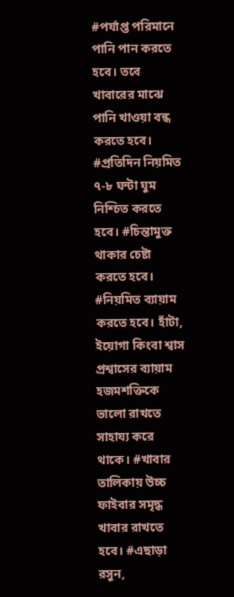#পর্যাপ্ত পরিমানে পানি পান করতে হবে। তবে খাবারের মাঝে পানি খাওয়া বন্ধ করতে হবে। #প্রতিদিন নিয়মিত ৭-৮ ঘন্টা ঘুম নিশ্চিত করতে হবে। #চিন্তামুক্ত থাকার চেষ্টা করতে হবে। #নিয়মিত ব্যায়াম করতে হবে। হাঁটা, ইয়োগা কিংবা শ্বাস প্রশ্বাসের ব্যায়াম হজমশক্তিকে ভালো রাখতে সাহায্য করে থাকে। #খাবার তালিকায় উচ্চ ফাইবার সমৃদ্ধ খাবার রাখতে হবে। #এছাড়া রসুন,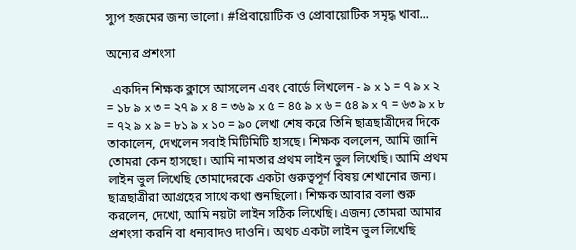স্যুপ হজমের জন্য ভালো। #প্রিবায়োটিক ও প্রোবায়োটিক সমৃদ্ধ খাবা...

অন্যের প্রশংসা

  একদিন শিক্ষক ক্লাসে আসলেন এবং বোর্ডে লিখলেন - ৯ x ১ = ৭ ৯ x ২ = ১৮ ৯ x ৩ = ২৭ ৯ x ৪ = ৩৬ ৯ x ৫ = ৪৫ ৯ x ৬ = ৫৪ ৯ x ৭ = ৬৩ ৯ x ৮ = ৭২ ৯ x ৯ = ৮১ ৯ x ১০ = ৯০ লেখা শেষ করে তিনি ছাত্রছাত্রীদের দিকে তাকালেন, দেখলেন সবাই মিটিমিটি হাসছে। শিক্ষক বললেন, আমি জানি তোমরা কেন হাসছো। আমি নামতার প্রথম লাইন ভুল লিখেছি। আমি প্রথম লাইন ভুল লিখেছি তোমাদেরকে একটা গুরুত্বপূর্ণ বিষয় শেখানোর জন্য। ছাত্রছাত্রীরা আগ্রহের সাথে কথা শুনছিলো। শিক্ষক আবার বলা শুরু করলেন, দেখো, আমি নয়টা লাইন সঠিক লিখেছি। এজন্য তোমরা আমার প্রশংসা করনি বা ধন্যবাদও দাওনি। অথচ একটা লাইন ভুল লিখেছি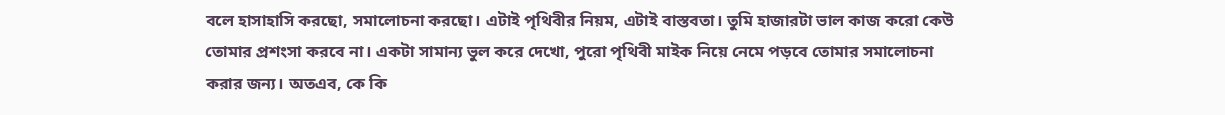বলে হাসাহাসি করছো, সমালোচনা করছো। এটাই পৃথিবীর নিয়ম, এটাই বাস্তবতা। তুমি হাজারটা ভাল কাজ করো কেউ তোমার প্রশংসা করবে না। একটা সামান্য ভুল করে দেখো, পুরো পৃথিবী মাইক নিয়ে নেমে পড়বে তোমার সমালোচনা করার জন্য। অতএব, কে কি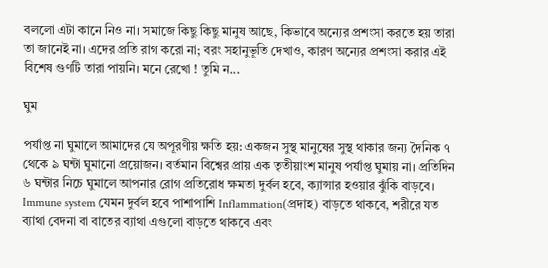বললো এটা কানে নিও না। সমাজে কিছু কিছু মানুষ আছে, কিভাবে অন্যের প্রশংসা করতে হয় তারা তা জানেই না। এদের প্রতি রাগ করো না; বরং সহানুভূতি দেখাও, কারণ অন্যের প্রশংসা করার এই বিশেষ গুণটি তারা পায়নি। মনে রেখো ! তুমি ন...

ঘুম

পর্যাপ্ত না ঘুমালে আমাদের যে অপূরণীয় ক্ষতি হয়: একজন সুস্থ মানুষের সুস্থ থাকার জন্য দৈনিক ৭ থেকে ৯ ঘন্টা ঘুমানো প্রয়োজন। বর্তমান বিশ্বের প্রায় এক তৃতীয়াংশ মানুষ পর্যাপ্ত ঘুমায় না। প্রতিদিন ৬ ঘন্টার নিচে ঘুমালে আপনার রোগ প্রতিরোধ ক্ষমতা দুর্বল হবে, ক্যান্সার হওয়ার ঝুঁকি বাড়বে। Immune system যেমন দুর্বল হবে পাশাপাশি Inflammation(প্রদাহ) বাড়তে থাকবে, শরীরে যত ব্যাথা বেদনা বা বাতের ব্যাথা এগুলো বাড়তে থাকবে এবং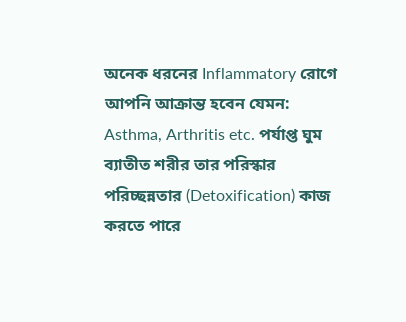অনেক ধরনের Inflammatory রোগে আপনি আক্রান্ত হবেন যেমন: Asthma, Arthritis etc. পর্যাপ্ত ঘুম ব্যাতীত শরীর তার পরিস্কার পরিচ্ছন্নতার (Detoxification) কাজ করতে পারে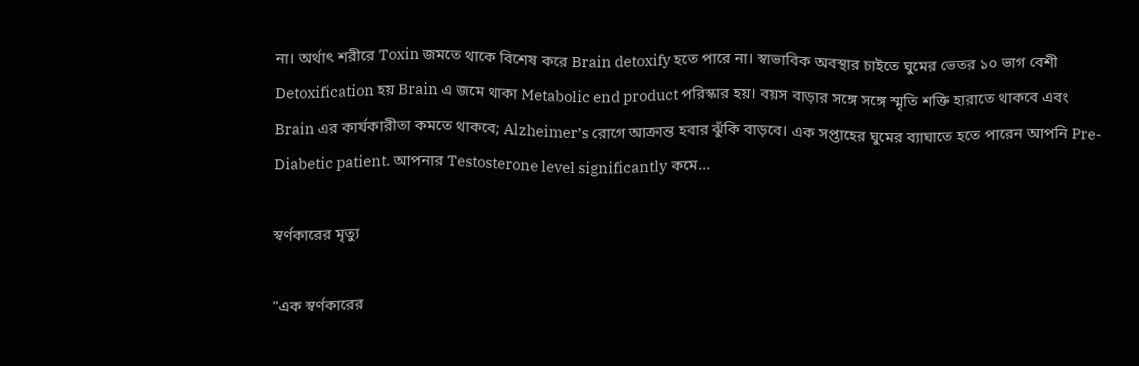না। অর্থাৎ শরীরে Toxin জমতে থাকে বিশেষ করে Brain detoxify হতে পারে না। স্বাভাবিক অবস্থার চাইতে ঘুমের ভেতর ১০ ভাগ বেশী Detoxification হয় Brain এ জমে থাকা Metabolic end product পরিস্কার হয়। বয়স বাড়ার সঙ্গে সঙ্গে স্মৃতি শক্তি হারাতে থাকবে এবং Brain এর কার্যকারীতা কমতে থাকবে; Alzheimer’s রোগে আক্রান্ত হবার ঝুঁকি বাড়বে। এক সপ্তাহের ঘুমের ব্যাঘাতে হতে পারেন আপনি Pre-Diabetic patient. আপনার Testosterone level significantly কমে...

স্বর্ণকারের মৃত্যু

"এক স্বর্ণকারের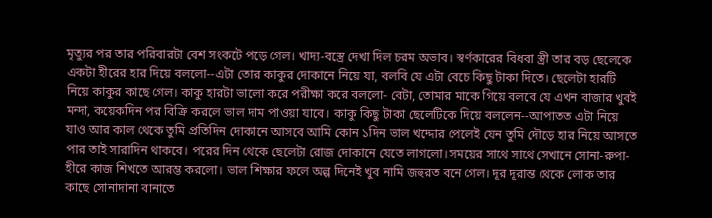মৃত্যুর পর তার পরিবারটা বেশ সংকটে পড়ে গেল। খাদ্য-বস্ত্রে দেখা দিল চরম অভাব। স্বর্ণকারের বিধবা স্ত্রী তার বড় ছেলেকে একটা হীরের হার দিয়ে বললো--এটা তোর কাকুর দোকানে নিয়ে যা, বলবি যে এটা বেচে কিছু টাকা দিতে। ছেলেটা হারটি নিয়ে কাকুর কাছে গেল। কাকু হারটা ভালো করে পরীক্ষা করে বললো- বেটা, তোমার মাকে গিয়ে বলবে যে এখন বাজার খুবই মন্দা, কয়েকদিন পর বিক্রি করলে ভাল দাম পাওয়া যাবে। কাকু কিছু টাকা ছেলেটিকে দিয়ে বললেন--আপাতত এটা নিয়ে যাও আর কাল থেকে তুমি প্রতিদিন দোকানে আসবে আমি কোন ১দিন ভাল খদ্দোর পেলেই যেন তুমি দৌড়ে হার নিয়ে আসতে পার তাই সারাদিন থাকবে। পরের দিন থেকে ছেলেটা রোজ দোকানে যেতে লাগলো।সময়ের সাথে সাথে সেখানে সোনা-রুপা-হীরে কাজ শিখতে আরম্ভ করলো। ভাল শিক্ষার ফলে অল্প দিনেই খুব নামি জহুরত বনে গেল। দূর দূরান্ত থেকে লোক তার কাছে সোনাদানা বানাতে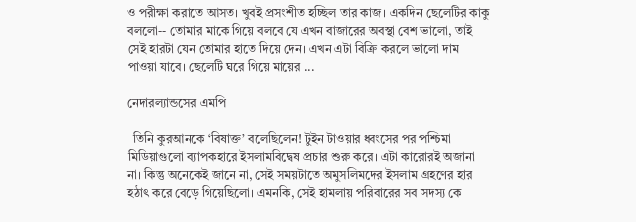ও পরীক্ষা করাতে আসত। খুবই প্রসংশীত হচ্ছিল তার কাজ। একদিন ছেলেটির কাকু বললো-- তোমার মাকে গিয়ে বলবে যে এখন বাজারের অবস্থা বেশ ভালো, তাই সেই হারটা যেন তোমার হাতে দিয়ে দেন। এখন এটা বিক্রি করলে ভালো দাম পাওয়া যাবে। ছেলেটি ঘরে গিয়ে মায়ের ...

নেদারল্যান্ডসের এমপি

  তিনি কুরআনকে ‘বিষাক্ত’ বলেছিলেন! টুইন টাওয়ার ধ্বংসের পর পশ্চিমা মিডিয়াগুলো ব্যাপকহারে ইসলামবিদ্বেষ প্রচার শুরু করে। এটা কারোরই অজানা না। কিন্তু অনেকেই জানে না, সেই সময়টাতে অমুসলিমদের ইসলাম গ্রহণের হার হঠাৎ করে বেড়ে গিয়েছিলো। এমনকি, সেই হামলায় পরিবারের সব সদস্য কে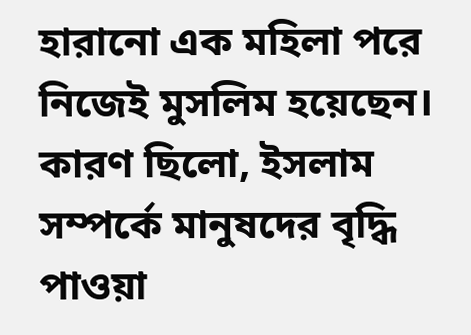হারানো এক মহিলা পরে নিজেই মুসলিম হয়েছেন। কারণ ছিলো, ইসলাম সম্পর্কে মানুষদের বৃদ্ধি পাওয়া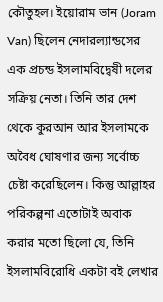কৌতুহল। ইয়োরাম ভান (Joram Van) ছিলেন নেদারল্যান্ডসের এক প্রচন্ড ইসলামবিদ্বেষী দলের সক্রিয় নেতা। তিনি তার দেশ থেকে কুরআন আর ইসলামকে অবৈধ ঘোষণার জন্য সর্বোচ্চ চেষ্টা করেছিলেন। কিন্তু আল্লাহর পরিকল্পনা এতোটাই অবাক করার মতো ছিলো যে, তিনি ইসলামবিরোধি একটা বই লেখার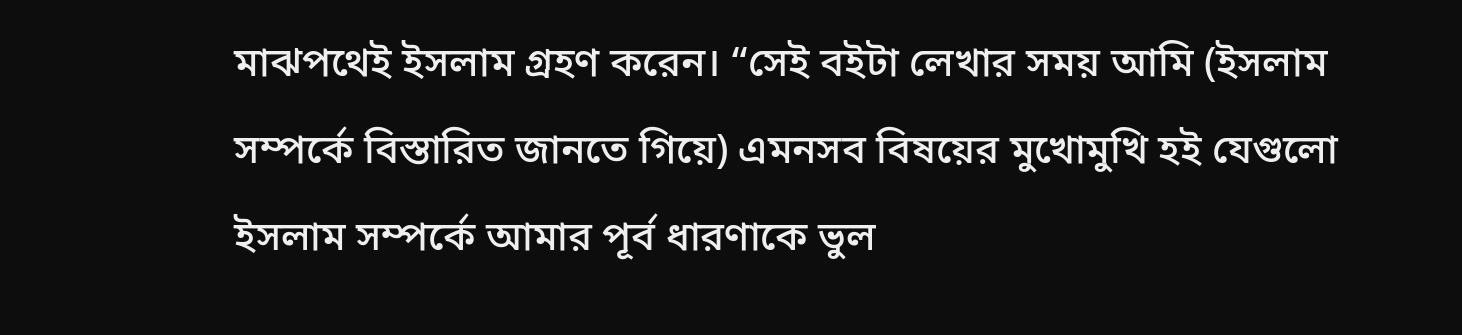মাঝপথেই ইসলাম গ্রহণ করেন। “সেই বইটা লেখার সময় আমি (ইসলাম সম্পর্কে বিস্তারিত জানতে গিয়ে) এমনসব বিষয়ের মুখোমুখি হই যেগুলো ইসলাম সম্পর্কে আমার পূর্ব ধারণাকে ভুল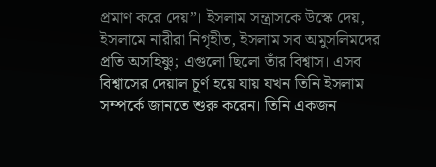প্রমাণ করে দেয়”। ইসলাম সন্ত্রাসকে উস্কে দেয়, ইসলামে নারীরা নিগৃহীত, ইসলাম সব অমুসলিমদের প্রতি অসহিষ্ণু; এগুলো ছিলো তাঁর বিশ্বাস। এসব বিশ্বাসের দেয়াল চূর্ণ হয়ে যায় যখন তিনি ইসলাম সম্পর্কে জানতে শুরু করেন। তিনি একজন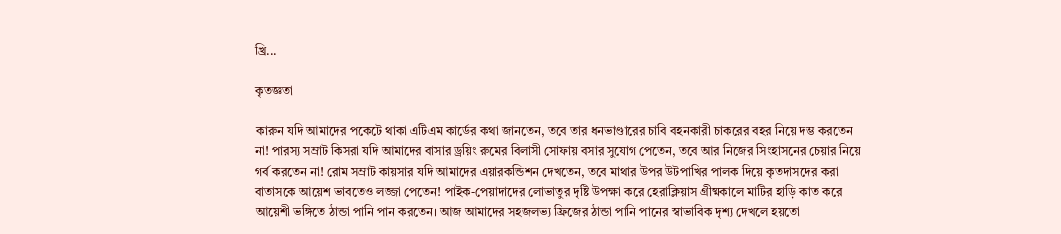খ্রি...

কৃতজ্ঞতা

কারুন যদি আমাদের পকেটে থাকা এটিএম কার্ডের কথা জানতেন, তবে তার ধনভাণ্ডারের চাবি বহনকারী চাকরের বহর নিয়ে দম্ভ করতেন না! পারস্য সম্রাট কিসরা যদি আমাদের বাসার ড্রয়িং রুমের বিলাসী সোফায় বসার সুযোগ পেতেন, তবে আর নিজের সিংহাসনের চেয়ার নিয়ে গর্ব করতেন না! রোম সম্রাট কায়সার যদি আমাদের এয়ারকন্ডিশন দেখতেন, তবে মাথার উপর উটপাখির পালক দিয়ে কৃতদাসদের করা বাতাসকে আয়েশ ভাবতেও লজ্জা পেতেন! পাইক-পেয়াদাদের লোভাতুর দৃষ্টি উপক্ষা করে হেরাক্লিয়াস গ্রীষ্মকালে মাটির হাড়ি কাত করে আয়েশী ভঙ্গিতে ঠান্ডা পানি পান করতেন। আজ আমাদের সহজলভ্য ফ্রিজের ঠান্ডা পানি পানের স্বাভাবিক দৃশ্য দেখলে হয়তো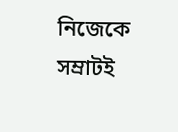নিজেকে সম্রাটই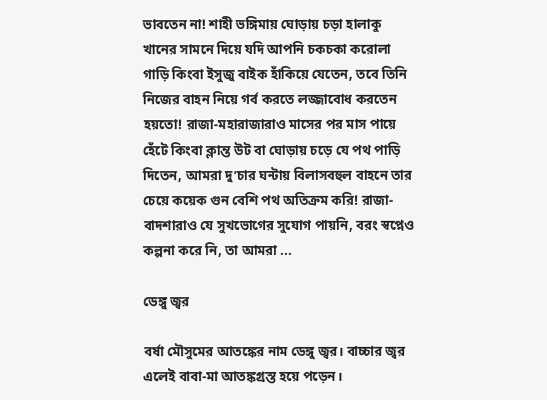ভাবতেন না! শাহী ভঙ্গিমায় ঘোড়ায় চড়া হালাকু খানের সামনে দিয়ে যদি আপনি চকচকা করোলা গাড়ি কিংবা ইসুজু বাইক হাঁকিয়ে যেতেন, তবে তিনি নিজের বাহন নিয়ে গর্ব করতে লজ্জাবোধ করতেন হয়তো! রাজা-মহারাজারাও মাসের পর মাস পায়ে হেঁটে কিংবা ক্লান্ত উট বা ঘোড়ায় চড়ে যে পথ পাড়ি দিতেন, আমরা দু’চার ঘন্টায় বিলাসবহুল বাহনে তার চেয়ে কয়েক গুন বেশি পথ অতিক্রম করি! রাজা-বাদশারাও যে সুখভোগের সুযোগ পায়নি, বরং স্বপ্নেও কল্পনা করে নি, তা আমরা ...

ডেঙ্গু জ্বর

বর্ষা মৌসুমের আতঙ্কের নাম ডেঙ্গু জ্বর। বাচ্চার জ্বর এলেই বাবা-মা আতঙ্কগ্রস্ত হয়ে পড়েন।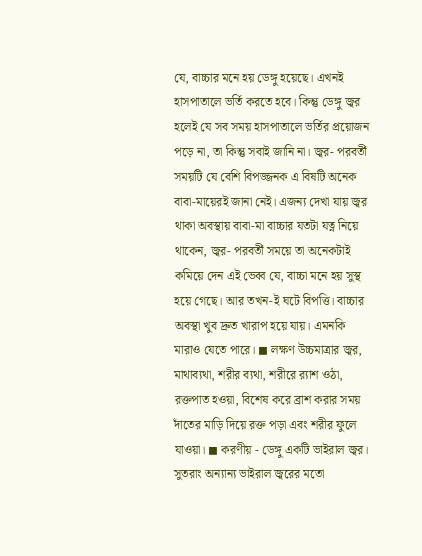যে, বাচ্চার মনে হয় ডেঙ্গু হয়েছে। এখনই হাসপাতালে ভর্তি করতে হবে। কিন্তু ডেঙ্গু জ্বর হলেই যে সব সময় হাসপাতালে ভর্তির প্রয়োজন পড়ে না, তা কিন্তু সবাই জানি না। জ্বর- পরবর্তী সময়টি যে বেশি বিপজ্জনক এ বিষটি অনেক বাবা-মায়েরই জানা নেই। এজন্য দেখা যায় জ্বর থাকা অবস্থায় বাবা-মা বাচ্চার যতটা যত্ন নিয়ে থাকেন, জ্বর- পরবর্তী সময়ে তা অনেকটাই কমিয়ে দেন এই ভেব্ব যে, বাচ্চা মনে হয় সুস্থ হয়ে গেছে। আর তখন-ই ঘটে বিপত্তি। বাচ্চার অবস্থা খুব দ্রুত খারাপ হয়ে যায়। এমনকি মারাও যেতে পারে। ◼ লক্ষণ উচ্চমাত্রার জ্বর, মাথাব্যথা, শরীর ব্যথা, শরীরে র‍্যাশ ওঠা, রক্তপাত হওয়া, বিশেষ করে ব্রাশ করার সময় দাঁতের মাড়ি দিয়ে রক্ত পড়া এবং শরীর ফুলে যাওয়া। ◼ করণীয় - ডেঙ্গু একটি ভাইরাল জ্বর। সুতরাং অন্যান্য ভাইরাল জ্বরের মতো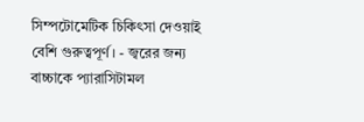সিম্পটোমেটিক চিকিৎসা দেওয়াই বেশি গুরুত্বপূর্ণ। - জ্বরের জন্য বাচ্চাকে প্যারাসিটামল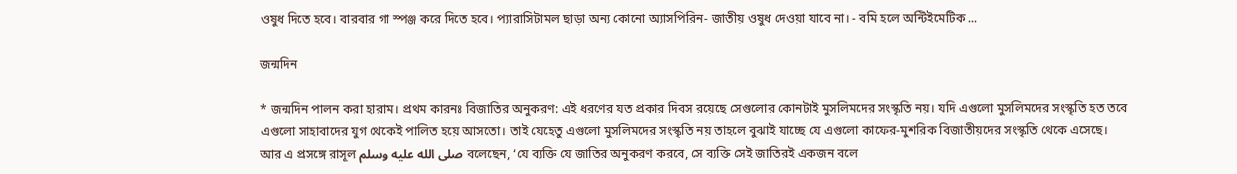ওষুধ দিতে হবে। বারবার গা স্পঞ্জ করে দিতে হবে। প্যারাসিটামল ছাড়া অন্য কোনো অ্যাসপিরিন- জাতীয় ওষুধ দেওয়া যাবে না। - বমি হলে অন্টিইমেটিক ...

জন্মদিন

* জন্মদিন পালন করা হারাম। প্রথম কারনঃ বিজাতির অনুকরণ: এই ধরণের যত প্রকার দিবস রয়েছে সেগুলোর কোনটাই মুসলিমদের সংস্কৃতি নয়। যদি এগুলো মুসলিমদের সংস্কৃতি হত তবে এগুলো সাহাবাদের যুগ থেকেই পালিত হয়ে আসতো। তাই যেহেতু এগুলো মুসলিমদের সংস্কৃতি নয় তাহলে বুঝাই যাচ্ছে যে এগুলো কাফের-মুশরিক বিজাতীয়দের সংস্কৃতি থেকে এসেছে। আর এ প্রসঙ্গে রাসূল صلى الله عليه وسلم বলেছেন, ‘যে ব্যক্তি যে জাতির অনুকরণ করবে, সে ব্যক্তি সেই জাতিরই একজন বলে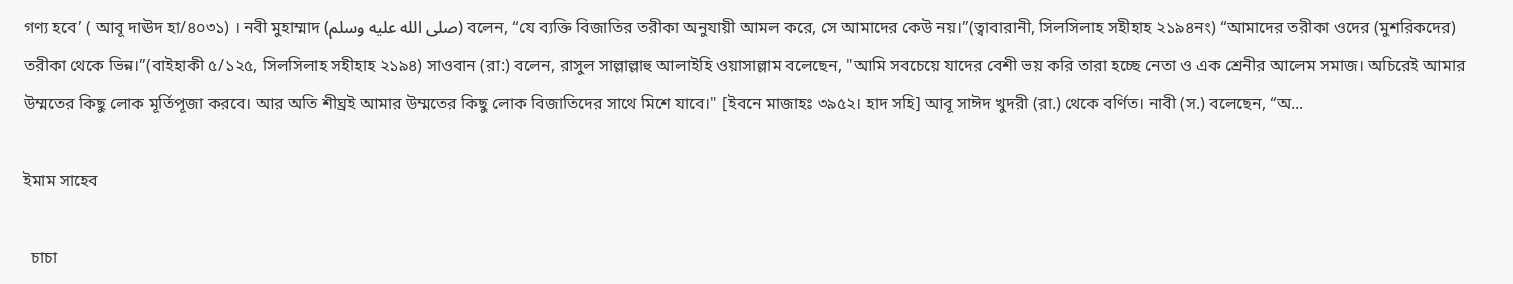গণ্য হবে’ ( আবূ দাঊদ হা/৪০৩১) । নবী মুহাম্মাদ (صلى الله عليه وسلم) বলেন, “যে ব্যক্তি বিজাতির তরীকা অনুযায়ী আমল করে, সে আমাদের কেউ নয়।”(ত্বাবারানী, সিলসিলাহ সহীহাহ ২১৯৪নং) “আমাদের তরীকা ওদের (মুশরিকদের) তরীকা থেকে ভিন্ন।”(বাইহাকী ৫/১২৫, সিলসিলাহ সহীহাহ ২১৯৪) সাওবান (রা:) বলেন, রাসুল সাল্লাল্লাহু আলাইহি ওয়াসাল্লাম বলেছেন, "আমি সবচেয়ে যাদের বেশী ভয় করি তারা হচ্ছে নেতা ও এক শ্রেনীর আলেম সমাজ। অচিরেই আমার উম্মতের কিছু লোক মূর্তিপূজা করবে। আর অতি শীঘ্রই আমার উম্মতের কিছু লোক বিজাতিদের সাথে মিশে যাবে।" [ইবনে মাজাহঃ ৩৯৫২। হাদ সহি] আবূ সাঈদ খুদরী (রা.) থেকে বর্ণিত। নাবী (স.) বলেছেন, “অ...

ইমাম সাহেব

  চাচা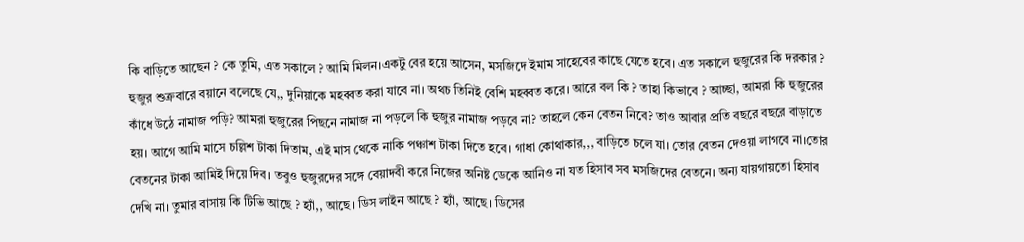কি বাড়িতে আছেন ? কে তুমি, এত সকালে ? আমি মিলন।একটু বের হয়ে আসেন, মসজিদে ইমাম সাহেবের কাছে যেতে হবে। এত সকালে হুজুরের কি দরকার ? হুজুর শুক্রবারে বয়ানে বলেছে যে,, দুনিয়াকে মহব্বত করা যাবে না। অথচ তিনিই বেশি মহব্বত করে। আরে বল কি ? তাহা কিভাবে ? আচ্ছা, আমরা কি হুজুরের কাঁধে উঠে নামাজ পড়ি? আমরা হুজুরের পিছনে নামাজ না পড়লে কি হুজুর নামাজ পড়বে না? তাহলে কেন বেতন নিবে? তাও আবার প্রতি বছরে বছরে বাড়াতে হয়। আগে আমি মাসে চল্লিশ টাকা দিতাম, এই মাস থেকে নাকি পঞ্চাশ টাকা দিতে হবে। গাধা কোথাকার,,, বাড়িতে চলে যা। তোর বেতন দেওয়া লাগবে না।তোর বেতনের টাকা আমিই দিয়ে দিব। তবুও হুজুরদের সঙ্গে বেয়াদবী করে নিজের অনিষ্ট ডেকে আনিও না যত হিসাব সব মসজিদের বেতনে। অন্য যায়গায়তো হিসাব দেখি না। তুমার বাসায় কি টিভি আছে ? হ্যাঁ,, আছে। ডিস লাইন আছে ? হ্যাঁ, আছে। ডিসের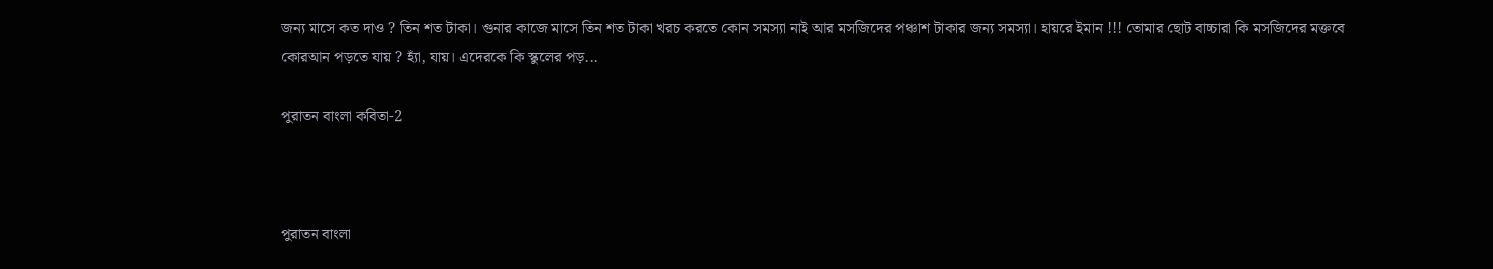জন্য মাসে কত দাও ? তিন শত টাকা। গুনার কাজে মাসে তিন শত টাকা খরচ করতে কোন সমস্যা নাই আর মসজিদের পঞ্চাশ টাকার জন্য সমস্যা। হায়রে ইমান !!! তোমার ছোট বাচ্চারা কি মসজিদের মক্তবে কোরআন পড়তে যায় ? হ্যাঁ, যায়। এদেরকে কি স্কুলের পড়...

পুরাতন বাংলা কবিতা-2



পুরাতন বাংলা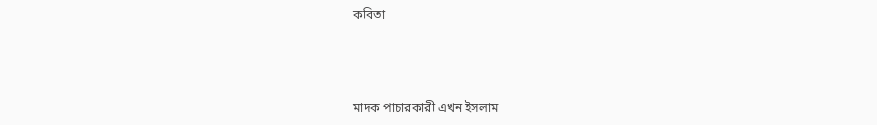কবিতা



মাদক পাচারকারী এখন ইসলাম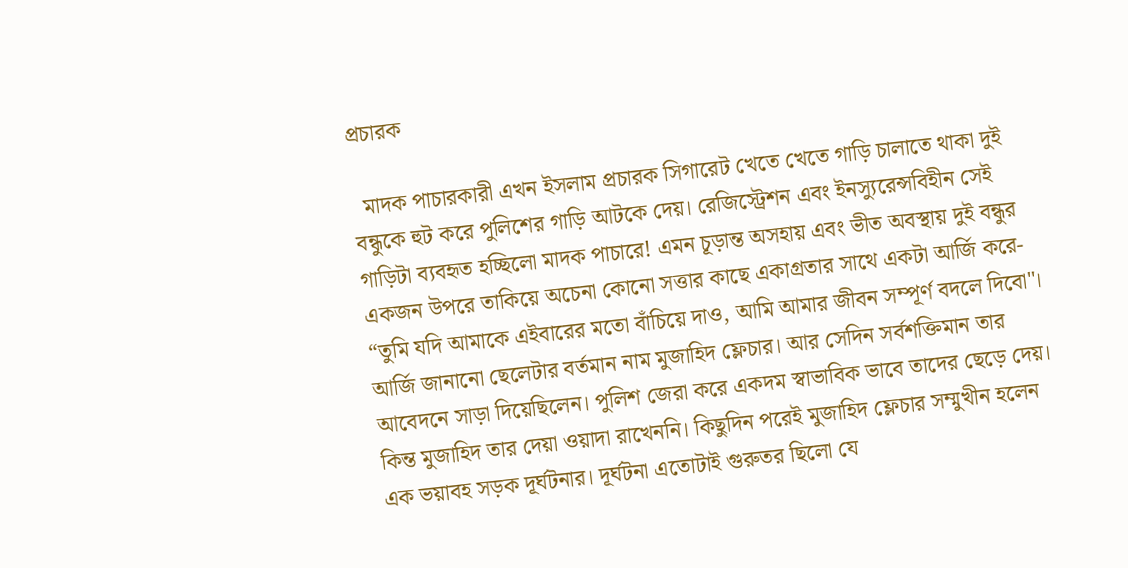প্রচারক

  মাদক পাচারকারী এখন ইসলাম প্রচারক সিগারেট খেতে খেতে গাড়ি চালাতে থাকা দুই বন্ধুকে হুট করে পুলিশের গাড়ি আটকে দেয়। রেজিস্ট্রেশন এবং ইনস্যুরেন্সবিহীন সেই গাড়িটা ব্যবহৃত হচ্ছিলো মাদক পাচারে! এমন চূড়ান্ত অসহায় এবং ভীত অবস্থায় দুই বন্ধুর একজন উপরে তাকিয়ে অচেনা কোনো সত্তার কাছে একাগ্রতার সাথে একটা আর্জি করে- “তুমি যদি আমাকে এইবারের মতো বাঁচিয়ে দাও, আমি আমার জীবন সম্পূর্ণ বদলে দিবো"। আর্জি জানানো ছেলেটার বর্তমান নাম মুজাহিদ ফ্লেচার। আর সেদিন সর্বশক্তিমান তার আবেদনে সাড়া দিয়েছিলেন। পুলিশ জেরা করে একদম স্বাভাবিক ভাবে তাদের ছেড়ে দেয়। কিন্ত মুজাহিদ তার দেয়া ওয়াদা রাখেননি। কিছুদিন পরেই মুজাহিদ ফ্লেচার সম্মুখীন হলেন এক ভয়াবহ সড়ক দূর্ঘটনার। দূর্ঘটনা এতোটাই গুরুতর ছিলো যে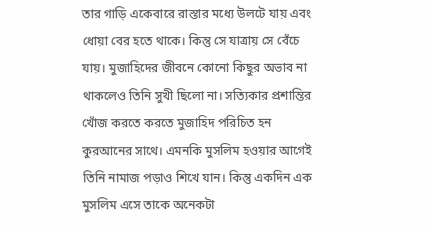তার গাড়ি একেবারে রাস্তার মধ্যে উলটে যায় এবং ধোয়া বের হতে থাকে। কিন্তু সে যাত্রায় সে বেঁচে যায়। মুজাহিদের জীবনে কোনো কিছুর অভাব না থাকলেও তিনি সুখী ছিলো না। সত্যিকার প্রশান্তির খোঁজ করতে করতে মুজাহিদ পরিচিত হন কুরআনের সাথে। এমনকি মুসলিম হওয়ার আগেই তিনি নামাজ পড়াও শিখে যান। কিন্তু একদিন এক মুসলিম এসে তাকে অনেকটা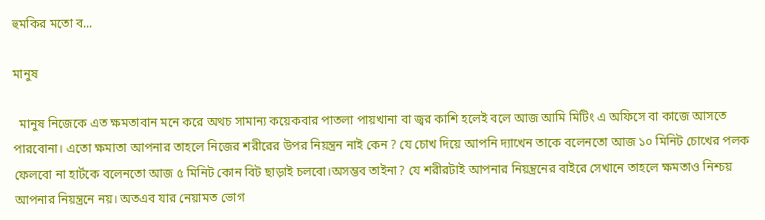হুমকির মতো ব...

মানুষ

  মানুষ নিজেকে এত ক্ষমতাবান মনে করে অথচ সামান্য কয়েকবার পাতলা পায়খানা বা জ্বর কাশি হলেই বলে আজ আমি মিটিং এ অফিসে বা কাজে আসতে পারবোনা। এতো ক্ষমাতা আপনার তাহলে নিজের শরীরের উপর নিয়ন্ত্রন নাই কেন ? যে চোখ দিয়ে আপনি দ্যাখেন তাকে বলেনতো আজ ১০ মিনিট চোখের পলক ফেলবো না হার্টকে বলেনতো আজ ৫ মিনিট কোন বিট ছাড়াই চলবো।অসম্ভব তাইনা? যে শরীরটাই আপনার নিয়ন্ত্রনের বাইরে সেখানে তাহলে ক্ষমতাও নিশ্চয় আপনার নিয়ন্ত্রনে নয়। অতএব যার নেয়ামত ভোগ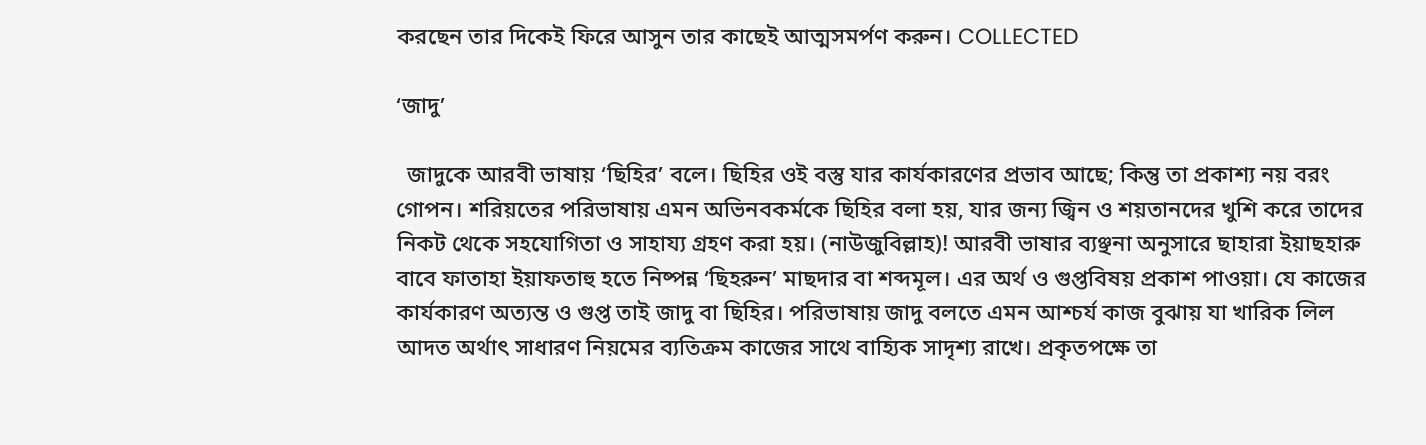করছেন তার দিকেই ফিরে আসুন তার কাছেই আত্মসমর্পণ করুন। COLLECTED

‘জাদু’

  জাদুকে আরবী ভাষায় ‘ছিহির’ বলে। ছিহির ওই বস্তু যার কার্যকারণের প্রভাব আছে; কিন্তু তা প্রকাশ্য নয় বরং গোপন। শরিয়তের পরিভাষায় এমন অভিনবকর্মকে ছিহির বলা হয়, যার জন্য জ্বিন ও শয়তানদের খুশি করে তাদের নিকট থেকে সহযোগিতা ও সাহায্য গ্রহণ করা হয়। (নাউজুবিল্লাহ)! আরবী ভাষার ব্যঞ্ছনা অনুসারে ছাহারা ইয়াছহারু বাবে ফাতাহা ইয়াফতাহু হতে নিষ্পন্ন ‘ছিহরুন’ মাছদার বা শব্দমূল। এর অর্থ ও গুপ্তবিষয় প্রকাশ পাওয়া। যে কাজের কার্যকারণ অত্যন্ত ও গুপ্ত তাই জাদু বা ছিহির। পরিভাষায় জাদু বলতে এমন আশ্চর্য কাজ বুঝায় যা খারিক লিল আদত অর্থাৎ সাধারণ নিয়মের ব্যতিক্রম কাজের সাথে বাহ্যিক সাদৃশ্য রাখে। প্রকৃতপক্ষে তা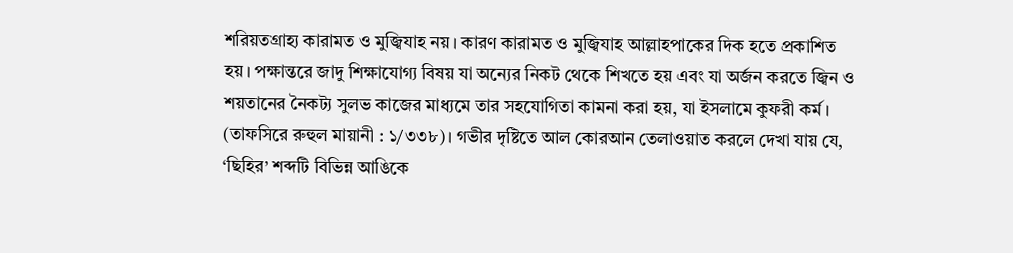শরিয়তগ্রাহ্য কারামত ও মুজ্বিযাহ নয়। কারণ কারামত ও মুজ্বিযাহ আল্লাহপাকের দিক হতে প্রকাশিত হয়। পক্ষান্তরে জাদু শিক্ষাযোগ্য বিষয় যা অন্যের নিকট থেকে শিখতে হয় এবং যা অর্জন করতে জ্বিন ও শয়তানের নৈকট্য সুলভ কাজের মাধ্যমে তার সহযোগিতা কামনা করা হয়, যা ইসলামে কুফরী কর্ম। (তাফসিরে রুহুল মায়ানী : ১/৩৩৮)। গভীর দৃষ্টিতে আল কোরআন তেলাওয়াত করলে দেখা যায় যে, ‘ছিহির’ শব্দটি বিভিন্ন আঙিকে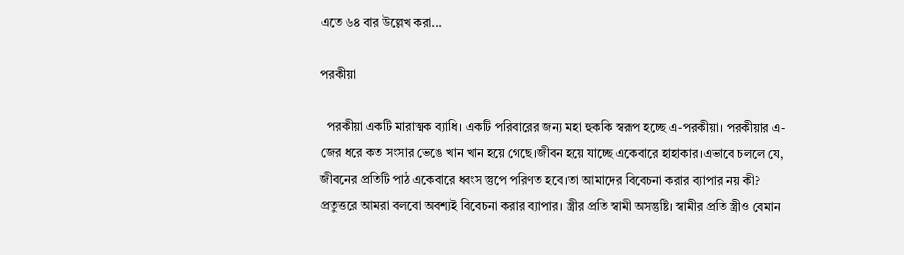এতে ৬৪ বার উল্লেখ করা...

পরকীয়া

  পরকীয়া একটি মারাত্মক ব্যাধি। একটি পরিবারের জন্য মহা হুককি স্বরূপ হচ্ছে এ-পরকীয়া। পরকীয়ার এ-জের ধরে কত সংসার ভেঙে খান খান হয়ে গেছে।জীবন হয়ে যাচ্ছে একেবারে হাহাকার।এভাবে চললে যে, জীবনের প্রতিটি পাঠ একেবারে ধ্বংস স্তুপে পরিণত হবে।তা আমাদের বিবেচনা করার ব্যাপার নয় কী? প্রতুত্তরে আমরা বলবো অবশ্যই বিবেচনা করার ব্যাপার। স্ত্রীর প্রতি স্বামী অসন্তুষ্টি। স্বামীর প্রতি স্ত্রীও বেমান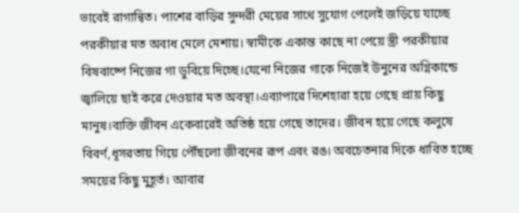ভাবেই রাগান্বিত। পাশের বাড়ির সুন্দরী মেয়ের সাথে সুযোগ পেলেই জড়িয়ে যাচ্ছে পরকীয়ার মত অবাধ মেলে মেশায়। স্বামীকে একান্ত কাছে না পেয়ে স্ত্রী পরকীয়ার বিষবাষ্পে নিজের গা ডুবিয়ে দিচ্ছে।যেনো নিজের গাকে নিজেই উনুনের অগ্নিকান্ডে জ্বালিয়ে ছাই করে দেওয়ার মত অবস্থা।এব্যাপারে দিশেহারা হয়ে গেছে প্রায় কিছু মানুষ।ব্যক্তি জীবন একেবারেই অতিষ্ঠ হয়ে গেছে তাদের। জীবন হয়ে গেছে কলুষে বিবর্ণ,ধূসরতায় গিয়ে পৌঁছলো জীবনের রূপ এবং রঙ। অবচেতনার দিকে ধাবিত হচ্ছে সময়ের কিছু মুহূর্ত। আবার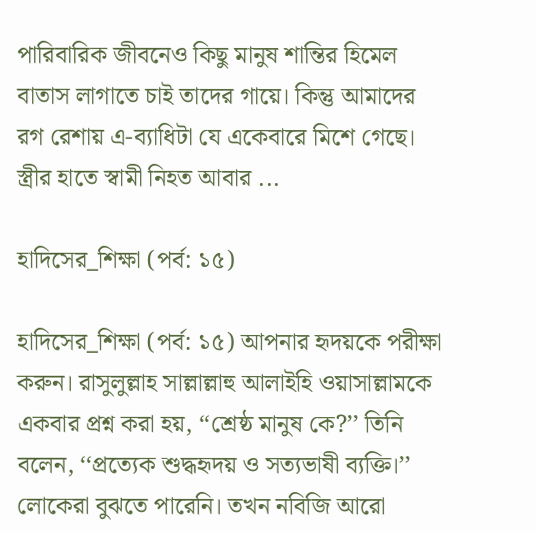পারিবারিক জীবনেও কিছু মানুষ শান্তির হিমেল বাতাস লাগাতে চাই তাদের গায়ে। কিন্তু আমাদের রগ রেশায় এ-ব্যাধিটা যে একেবারে মিশে গেছে। স্ত্রীর হাতে স্বামী নিহত আবার ...

হাদিসের_শিক্ষা (পর্ব: ১৫)

হাদিসের_শিক্ষা (পর্ব: ১৫) আপনার হৃদয়কে পরীক্ষা করুন। রাসুলুল্লাহ সাল্লাল্লাহু আলাইহি ওয়াসাল্লামকে একবার প্রশ্ন করা হয়, ‘‘শ্রেষ্ঠ মানুষ কে?’’ তিনি বলেন, ‘‘প্রত্যেক শুদ্ধহৃদয় ও সত্যভাষী ব্যক্তি।’’ লোকেরা বুঝতে পারেনি। তখন নবিজি আরো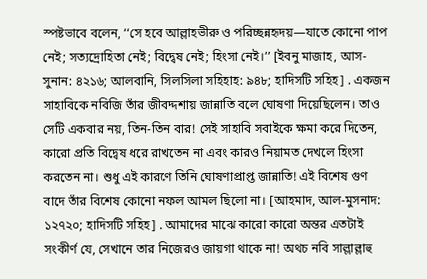স্পষ্টভাবে বলেন, ‘‘সে হবে আল্লাহভীরু ও পরিচ্ছন্নহৃদয়—যাতে কোনো পাপ নেই; সত্যদ্রোহিতা নেই; বিদ্বেষ নেই; হিংসা নেই।’’ [ইবনু মাজাহ, আস-সুনান: ৪২১৬; আলবানি, সিলসিলা সহিহাহ: ৯৪৮; হাদিসটি সহিহ] . একজন সাহাবিকে নবিজি তাঁর জীবদ্দশায় জান্নাতি বলে ঘোষণা দিয়েছিলেন। তাও সেটি একবার নয়, তিন-তিন বার! সেই সাহাবি সবাইকে ক্ষমা করে দিতেন, কারো প্রতি বিদ্বেষ ধরে রাখতেন না এবং কারও নিয়ামত দেখলে হিংসা করতেন না। শুধু এই কারণে তিনি ঘোষণাপ্রাপ্ত জান্নাতি! এই বিশেষ গুণ বাদে তাঁর বিশেষ কোনো নফল আমল ছিলো না। [আহমাদ, আল-মুসনাদ: ১২৭২০; হাদিসটি সহিহ] . আমাদের মাঝে কারো কারো অন্তর এতটাই সংকীর্ণ যে, সেখানে তার নিজেরও জায়গা থাকে না! অথচ নবি সাল্লাল্লাহু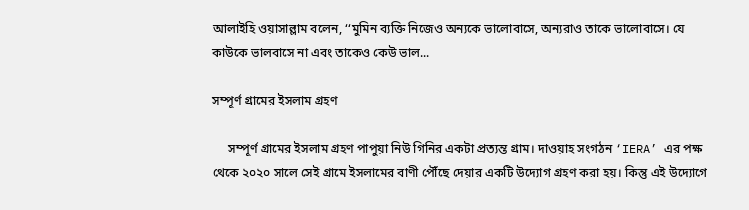আলাইহি ওয়াসাল্লাম বলেন, ‘‘মুমিন ব্যক্তি নিজেও অন্যকে ভালোবাসে, অন্যরাও তাকে ভালোবাসে। যে কাউকে ভালবাসে না এবং তাকেও কেউ ভাল...

সম্পূর্ণ গ্রামের ইসলাম গ্রহণ

     সম্পূর্ণ গ্রামের ইসলাম গ্রহণ পাপুয়া নিউ গিনির একটা প্রত্যন্ত গ্রাম। দাওয়াহ সংগঠন ‘IERA’ এর পক্ষ থেকে ২০২০ সালে সেই গ্রামে ইসলামের বাণী পৌঁছে দেয়ার একটি উদ্যোগ গ্রহণ করা হয়। কিন্তু এই উদ্যোগে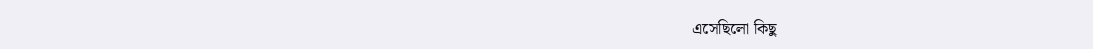এসেছিলো কিছু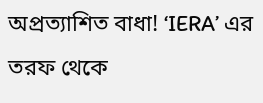অপ্রত্যাশিত বাধা! ‘IERA’ এর তরফ থেকে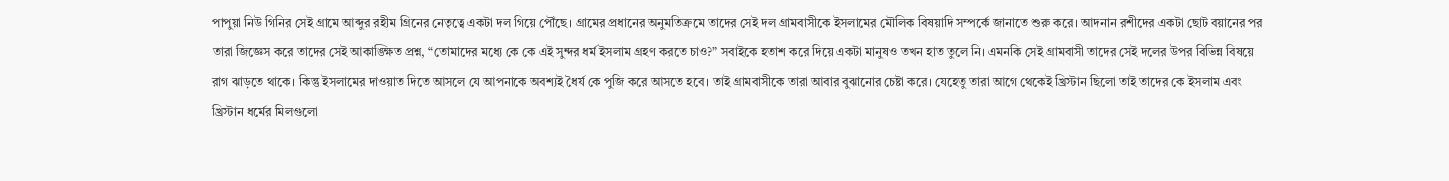পাপুয়া নিউ গিনির সেই গ্রামে আব্দুর রহীম গ্রিনের নেতৃত্বে একটা দল গিয়ে পৌঁছে। গ্রামের প্রধানের অনুমতিক্রমে তাদের সেই দল গ্রামবাসীকে ইসলামের মৌলিক বিষয়াদি সম্পর্কে জানাতে শুরু করে। আদনান রশীদের একটা ছোট বয়ানের পর তারা জিজ্ঞেস করে তাদের সেই আকাঙ্ক্ষিত প্রশ্ন, “তোমাদের মধ্যে কে কে এই সুন্দর ধর্ম ইসলাম গ্রহণ করতে চাও?” সবাইকে হতাশ করে দিয়ে একটা মানুষও তখন হাত তুলে নি। এমনকি সেই গ্রামবাসী তাদের সেই দলের উপর বিভিন্ন বিষয়ে রাগ ঝাড়তে থাকে। কিন্তু ইসলামের দাওয়াত দিতে আসলে যে আপনাকে অবশ্যই ধৈর্য কে পুজি করে আসতে হবে। তাই গ্রামবাসীকে তারা আবার বুঝানোর চেষ্টা করে। যেহেতু তারা আগে থেকেই খ্রিস্টান ছিলো তাই তাদের কে ইসলাম এবং খ্রিস্টান ধর্মের মিলগুলো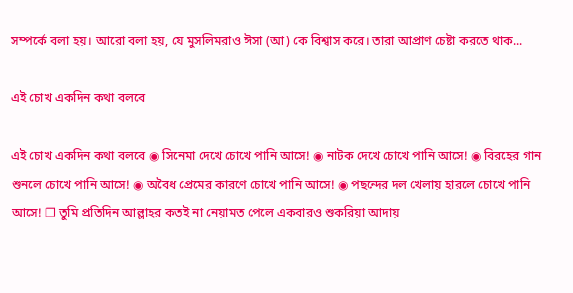সম্পর্কে বলা হয়। আরো বলা হয়, যে মুসলিমরাও ঈসা (আ) কে বিশ্বাস করে। তারা আপ্রাণ চেষ্টা করতে থাক...

এই চোখ একদিন কথা বলবে

এই চোখ একদিন কথা বলবে ◉ সিনেমা দেখে চোখে পানি আসে! ◉ নাটক দেখে চোখে পানি আসে! ◉ বিরহের গান শুনলে চোখে পানি আসে! ◉ অবৈধ প্রেমের কারণে চোখে পানি আসে! ◉ পছন্দের দল খেলায় হারলে চোখে পানি আসে! ❐ তুমি প্রতিদিন আল্লাহর কতই না নেয়ামত পেলে একবারও শুকরিয়া আদায়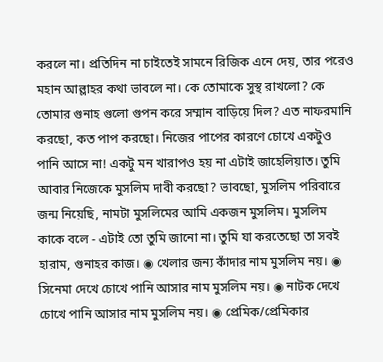করলে না। প্রতিদিন না চাইতেই সামনে রিজিক এনে দেয়, তার পরেও মহান আল্লাহর কথা ভাবলে না। কে তোমাকে সুস্থ রাখলো? কে তোমার গুনাহ গুলো গুপন করে সম্মান বাড়িয়ে দিল? এত নাফরমানি করছো, কত পাপ করছো। নিজের পাপের কারণে চোখে একটুও পানি আসে না! একটু মন খারাপও হয় না এটাই জাহেলিয়াত। তুমি আবার নিজেকে মুসলিম দাবী করছো? ভাবছো, মুসলিম পরিবারে জন্ম নিয়েছি, নামটা মুসলিমের আমি একজন মুসলিম। মুসলিম কাকে বলে - এটাই তো তুমি জানো না। তুমি যা করতেছো তা সবই হারাম, গুনাহর কাজ। ◉ খেলার জন্য কাঁদার নাম মুসলিম নয়। ◉ সিনেমা দেখে চোখে পানি আসার নাম মুসলিম নয়। ◉ নাটক দেখে চোখে পানি আসার নাম মুসলিম নয়। ◉ প্রেমিক/প্রেমিকার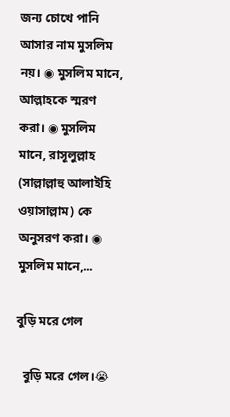জন্য চোখে পানি আসার নাম মুসলিম নয়। ◉ মুসলিম মানে, আল্লাহকে স্মরণ করা। ◉ মুসলিম মানে, রাসূলুল্লাহ (সাল্লাল্লাহু আলাইহি ওয়াসাল্লাম) কে অনুসরণ করা। ◉ মুসলিম মানে,...

বুড়ি মরে গেল

  বুড়ি মরে গেল।😭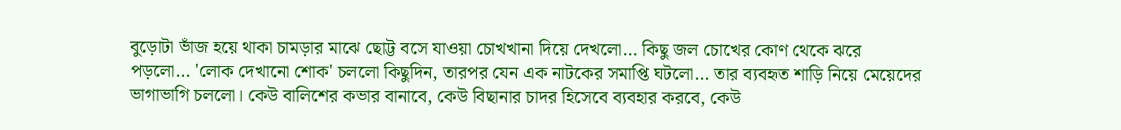বুড়োটা ভাঁজ হয়ে থাকা চামড়ার মাঝে ছোট্ট বসে যাওয়া চোখখানা দিয়ে দেখলো... কিছু জল চোখের কোণ থেকে ঝরে পড়লো... 'লোক দেখানো শোক' চললো কিছুদিন, তারপর যেন এক নাটকের সমাপ্তি ঘটলো... তার ব্যবহৃত শাড়ি নিয়ে মেয়েদের ভাগাভাগি চললো। কেউ বালিশের কভার বানাবে, কেউ বিছানার চাদর হিসেবে ব্যবহার করবে, কেউ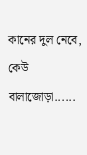কানের দুল নেবে, কেউ বালাজোড়া......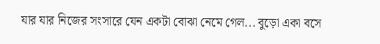যার যার নিজের সংসারে যেন একটা বোঝা নেমে গেল... বুড়ো একা বসে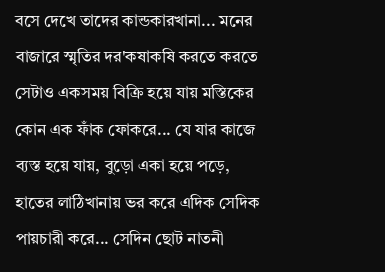বসে দেখে তাদের কান্ডকারখানা... মনের বাজারে স্মৃতির দর'কষাকষি করতে করতে সেটাও একসময় বিক্রি হয়ে যায় মস্তিকের কোন এক ফাঁক ফোকরে... যে যার কাজে ব্যস্ত হয়ে যায়, বুড়ো একা হয়ে পড়ে, হাতের লাঠিখানায় ভর করে এদিক সেদিক পায়চারী করে... সেদিন ছোট নাতনী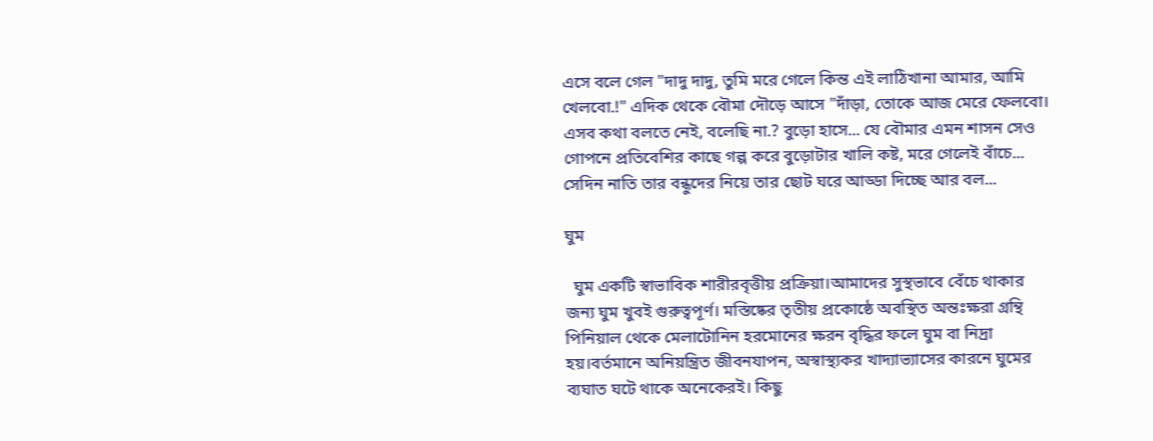এসে বলে গেল "দাদু দাদু, তুমি মরে গেলে কিন্ত এই লাঠিখানা আমার, আমি খেলবো.!" এদিক থেকে বৌমা দৌড়ে আসে "দাঁড়া, তোকে আজ মেরে ফেলবো। এসব কথা বলতে নেই, বলেছি না.? বুড়ো হাসে... যে বৌমার এমন শাসন সেও গোপনে প্রতিবেশির কাছে গল্প করে বুড়োটার খালি কষ্ট, মরে গেলেই বাঁচে... সেদিন নাতি তার বন্ধুদের নিয়ে তার ছোট ঘরে আড্ডা দিচ্ছে আর বল...

ঘুম

  ঘুম একটি স্বাভাবিক শারীরবৃত্তীয় প্রক্রিয়া।আমাদের সুস্থভাবে বেঁচে থাকার জন্য ঘুম খুবই গুরুত্বপূর্ণ। মস্তিষ্কের তৃতীয় প্রকোষ্ঠে অবস্থিত অন্তঃক্ষরা গ্রন্থি পিনিয়াল থেকে মেলাটোনিন হরমোনের ক্ষরন বৃদ্ধির ফলে ঘুম বা নিদ্রা হয়।বর্তমানে অনিয়ন্ত্রিত জীবনযাপন, অস্বাস্থ্যকর খাদ্যাভ্যাসের কারনে ঘুমের ব্যঘাত ঘটে থাকে অনেকেরই। কিছু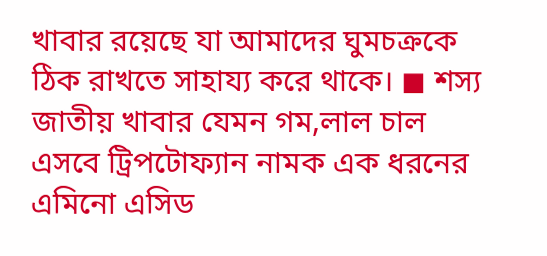খাবার রয়েছে যা আমাদের ঘুমচক্রকে ঠিক রাখতে সাহায্য করে থাকে। ◼ শস্য জাতীয় খাবার যেমন গম,লাল চাল এসবে ট্রিপটোফ্যান নামক এক ধরনের এমিনো এসিড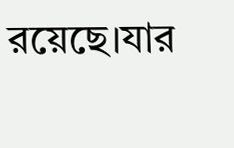রয়েছে।যার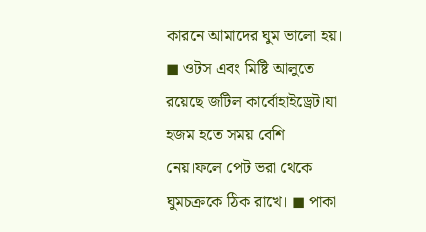কারনে আমাদের ঘুম ভালো হয়। ◼ ওটস এবং মিষ্টি আলুতে রয়েছে জটিল কার্বোহাইড্রেট।যা হজম হতে সময় বেশি নেয়।ফলে পেট ভরা থেকে ঘুমচক্রকে ঠিক রাখে। ◼ পাকা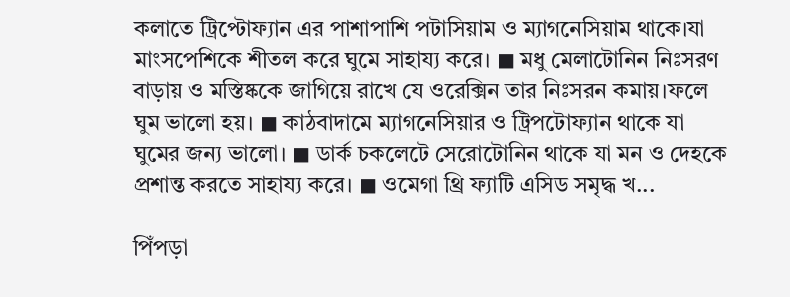কলাতে ট্রিপ্টোফ্যান এর পাশাপাশি পটাসিয়াম ও ম্যাগনেসিয়াম থাকে।যা মাংসপেশিকে শীতল করে ঘুমে সাহায্য করে। ◼ মধু মেলাটোনিন নিঃসরণ বাড়ায় ও মস্তিষ্ককে জাগিয়ে রাখে যে ওরেক্সিন তার নিঃসরন কমায়।ফলে ঘুম ভালো হয়। ◼ কাঠবাদামে ম্যাগনেসিয়ার ও ট্রিপটোফ্যান থাকে যা ঘুমের জন্য ভালো। ◼ ডার্ক চকলেটে সেরোটোনিন থাকে যা মন ও দেহকে প্রশান্ত করতে সাহায্য করে। ◼ ওমেগা থ্রি ফ্যাটি এসিড সমৃদ্ধ খ...

পিঁপড়া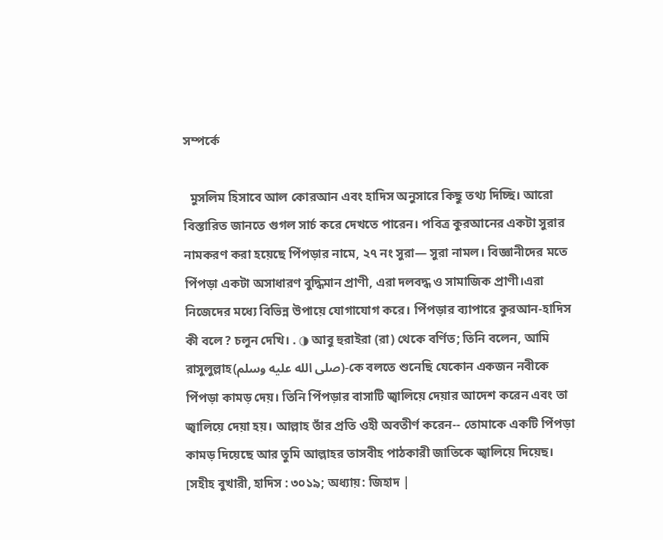সম্পর্কে

  মুসলিম হিসাবে আল কোরআন এবং হাদিস অনুসারে কিছু তথ্য দিচ্ছি। আরো বিস্তারিত জানতে গুগল সার্চ করে দেখতে পারেন। পবিত্র কুরআনের একটা সুরার নামকরণ করা হয়েছে পিঁপড়ার নামে, ২৭ নং সুরা— সুরা নামল। বিজ্ঞানীদের মতে পিঁপড়া একটা অসাধারণ বুদ্ধিমান প্রাণী, এরা দলবদ্ধ ও সামাজিক প্রাণী।এরা নিজেদের মধ্যে বিভিন্ন উপায়ে যোগাযোগ করে। পিঁপড়ার ব্যাপারে কুরআন-হাদিস কী বলে? চলুন দেখি। . ◑ আবু হুরাইরা (রা) থেকে বর্ণিত; তিনি বলেন, আমি রাসুলুল্লাহ(صلى الله عليه وسلم)-কে বলতে শুনেছি যেকোন একজন নবীকে পিঁপড়া কামড় দেয়। তিনি পিঁপড়ার বাসাটি জ্বালিয়ে দেয়ার আদেশ করেন এবং তা জ্বালিয়ে দেয়া হয়। আল্লাহ তাঁর প্রতি ওহী অবতীর্ণ করেন-- তোমাকে একটি পিঁপড়া কামড় দিয়েছে আর তুমি আল্লাহর তাসবীহ পাঠকারী জাতিকে জ্বালিয়ে দিয়েছ। [সহীহ বুখারী, হাদিস : ৩০১৯; অধ্যায়: জিহাদ |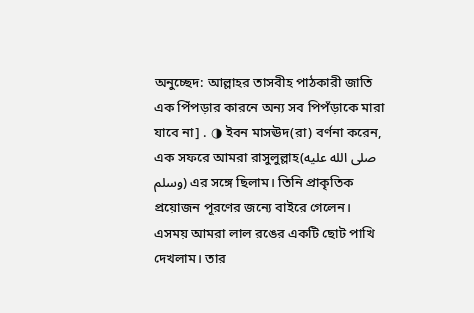অনুচ্ছেদ: আল্লাহর তাসবীহ পাঠকারী জাতি এক পিঁপড়ার কারনে অন্য সব পিপঁড়াকে মারা যাবে না] . ◑ ইবন মাসঊদ(রা) বর্ণনা করেন, এক সফরে আমরা রাসুলুল্লাহ(صلى الله عليه وسلم) এর সঙ্গে ছিলাম। তিনি প্রাকৃতিক প্রয়োজন পূরণের জন্যে বাইরে গেলেন। এসময় আমরা লাল রঙের একটি ছোট পাখি দেখলাম। তার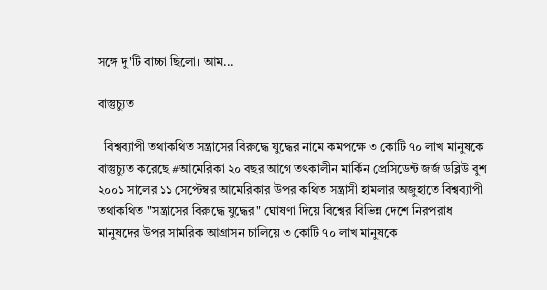সঙ্গে দু'টি বাচ্চা ছিলো। আম...

বাস্তুচ্যুত

  বিশ্বব্যাপী তথাকথিত সন্ত্রাসের বিরুদ্ধে যুদ্ধের নামে কমপক্ষে ৩ কোটি ৭০ লাখ মানুষকে বাস্তুচ্যুত করেছে #আমেরিকা ২০ বছর আগে তৎকালীন মার্কিন প্রেসিডেন্ট জর্জ ডব্লিউ বুশ ২০০১ সালের ১১ সেপ্টেম্বর আমেরিকার উপর কথিত সন্ত্রাসী হামলার অজুহাতে বিশ্বব্যাপী তথাকথিত "সন্ত্রাসের বিরুদ্ধে যুদ্ধের" ঘোষণা দিয়ে বিশ্বের বিভিন্ন দেশে নিরপরাধ মানুষদের উপর সামরিক আগ্রাসন চালিয়ে ৩ কোটি ৭০ লাখ মানুষকে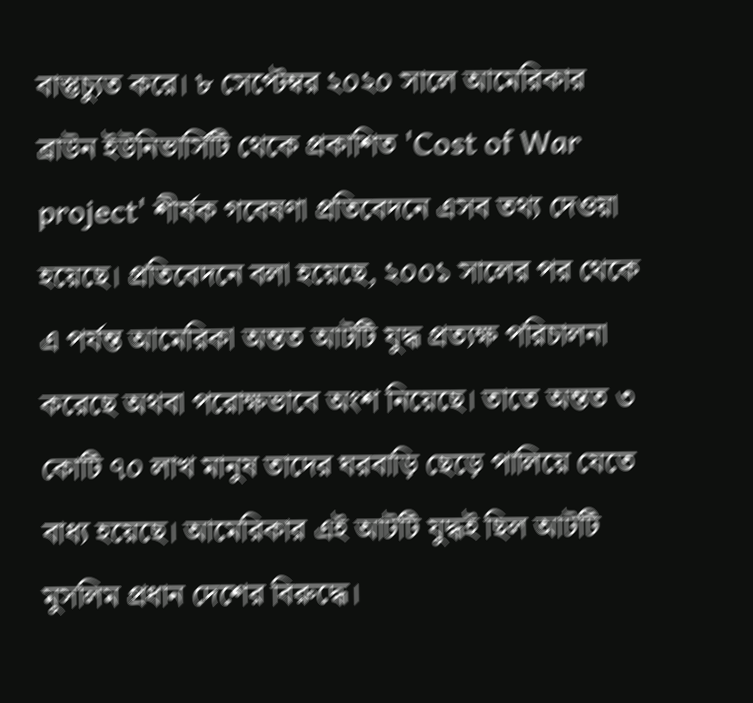বাস্তুচ্যুত করে। ৮ সেপ্টেম্বর ২০২০ সালে আমেরিকার ব্রাউন ইউনিভার্সিটি থেকে প্রকাশিত 'Cost of War project' শীর্ষক গবেষণা প্রতিবেদনে এসব তথ্য দেওয়া হয়েছে। প্রতিবেদনে বলা হয়েছে, ২০০১ সালের পর থেকে এ পর্যন্ত আমেরিকা অন্তত আটটি যুদ্ধ প্রত্যক্ষ পরিচালনা করেছে অথবা পরোক্ষভাবে অংশ নিয়েছে। তাতে অন্তত ৩ কোটি ৭০ লাখ মানুষ তাদের ঘরবাড়ি ছেড়ে পালিয়ে যেতে বাধ্য হয়েছে। আমেরিকার এই আটটি যুদ্ধই ছিল আটটি মুসলিম প্রধান দেশের বিরুদ্ধে।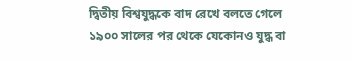দ্বিতীয় বিশ্বযুদ্ধকে বাদ রেখে বলতে গেলে ১৯০০ সালের পর থেকে যেকোনও যুদ্ধ বা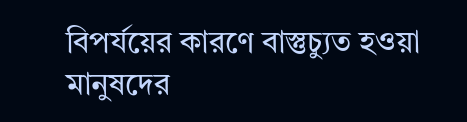বিপর্যয়ের কারণে বাস্তুচ্যুত হওয়া মানুষদের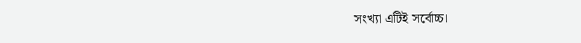সংখ্যা এটিই সর্বোচ্চ।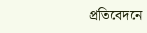প্রতিবেদনে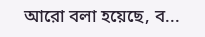আরো বলা হয়েছে, ব...